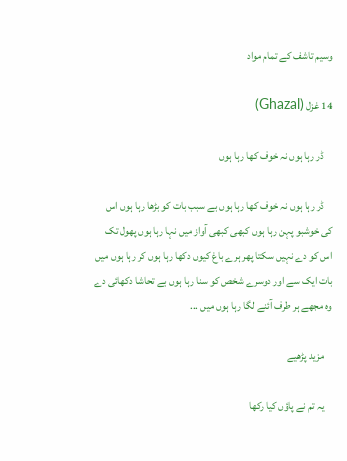وسیم تاشف کے تمام مواد

14 غزل (Ghazal)

    ڈر رہا ہوں نہ خوف کھا رہا ہوں

    ڈر رہا ہوں نہ خوف کھا رہا ہوں بے سبب بات کو بڑھا رہا ہوں اس کی خوشبو پہن رہا ہوں کبھی کبھی آواز میں نہا رہا ہوں پھول تک اس کو دے نہیں سکتا پھر ہرے باغ کیوں دکھا رہا ہوں کر رہا ہوں میں بات ایک سے اور دوسرے شخص کو سنا رہا ہوں بے تحاشا دکھائی دے وہ مجھے ہر طرف آئنے لگا رہا ہوں میں ...

    مزید پڑھیے

    یہ تم نے پاؤں کیا رکھا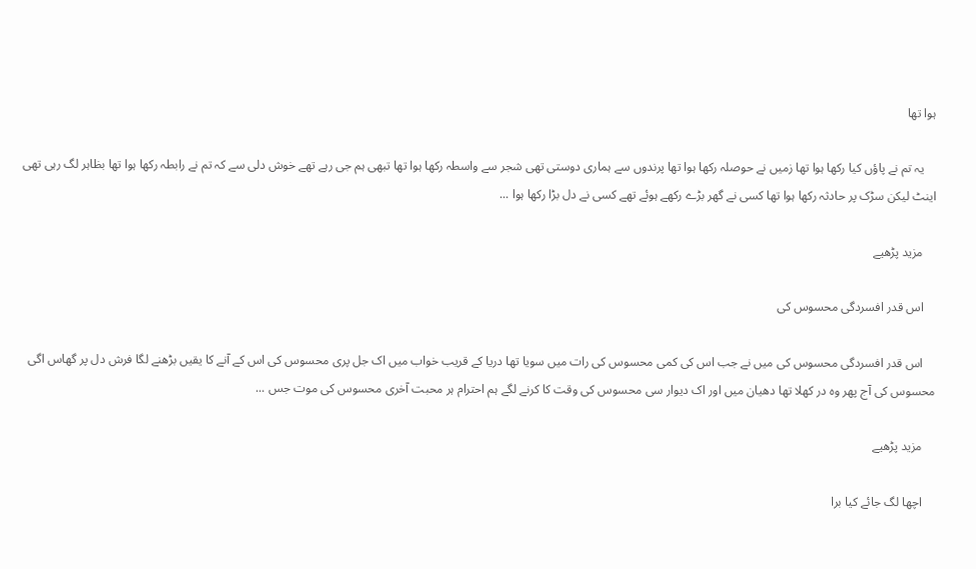ہوا تھا

    یہ تم نے پاؤں کیا رکھا ہوا تھا زمیں نے حوصلہ رکھا ہوا تھا پرندوں سے ہماری دوستی تھی شجر سے واسطہ رکھا ہوا تھا تبھی ہم جی رہے تھے خوش دلی سے کہ تم نے رابطہ رکھا ہوا تھا بظاہر لگ رہی تھی اینٹ لیکن سڑک پر حادثہ رکھا ہوا تھا کسی نے گھر بڑے رکھے ہوئے تھے کسی نے دل بڑا رکھا ہوا ...

    مزید پڑھیے

    اس قدر افسردگی محسوس کی

    اس قدر افسردگی محسوس کی میں نے جب اس کی کمی محسوس کی رات میں سویا تھا دریا کے قریب خواب میں اک جل پری محسوس کی اس کے آنے کا یقیں بڑھنے لگا فرش دل پر گھاس اگی محسوس کی آج پھر وہ در کھلا تھا دھیان میں اور اک دیوار سی محسوس کی وقت کا کرنے لگے ہم احترام ہر محبت آخری محسوس کی موت جس ...

    مزید پڑھیے

    اچھا لگ جائے کیا برا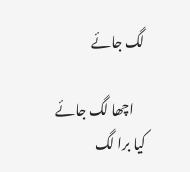لگ جائے

    اچھا لگ جائے کیا برا لگ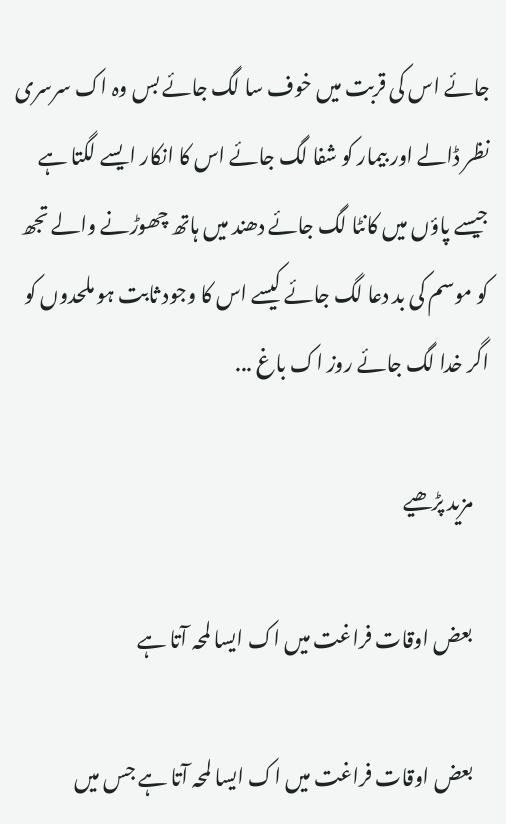جائے اس کی قربت میں خوف سا لگ جائے بس وہ اک سرسری نظر ڈالے اور بیمار کو شفا لگ جائے اس کا انکار ایسے لگتا ہے جیسے پاؤں میں کانٹا لگ جائے دھند میں ہاتھ چھوڑنے والے تجھ کو موسم کی بد دعا لگ جائے کیسے اس کا وجود ثابت ہو ملحدوں کو اگر خدا لگ جائے روز اک باغ ...

    مزید پڑھیے

    بعض اوقات فراغت میں اک ایسا لمحہ آتا ہے

    بعض اوقات فراغت میں اک ایسا لمحہ آتا ہے جس میں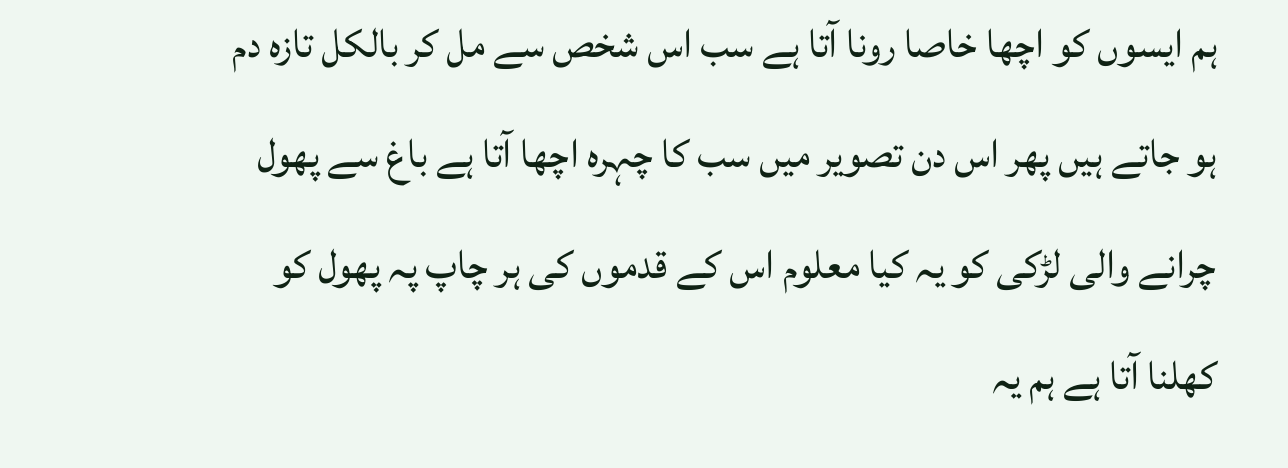ہم ایسوں کو اچھا خاصا رونا آتا ہے سب اس شخص سے مل کر بالکل تازہ دم ہو جاتے ہیں پھر اس دن تصویر میں سب کا چہرہ اچھا آتا ہے باغ سے پھول چرانے والی لڑکی کو یہ کیا معلوم اس کے قدموں کی ہر چاپ پہ پھول کو کھلنا آتا ہے ہم یہ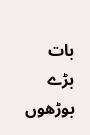بات بڑے بوڑھوں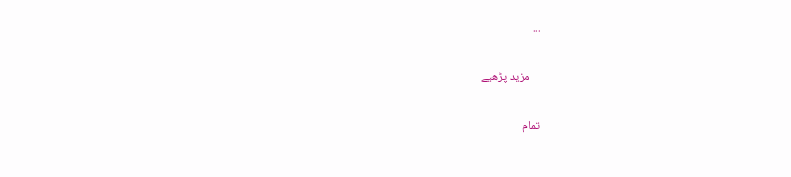...

    مزید پڑھیے

تمام